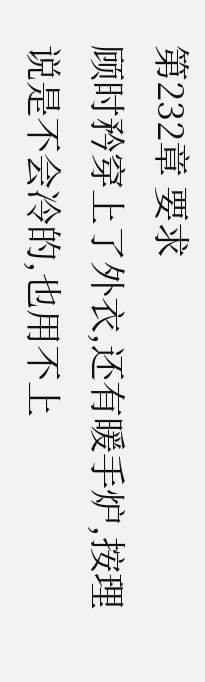第232章 要求
顾时矜穿上了外衣,还有暖手炉,按理说是不会冷的,也用不上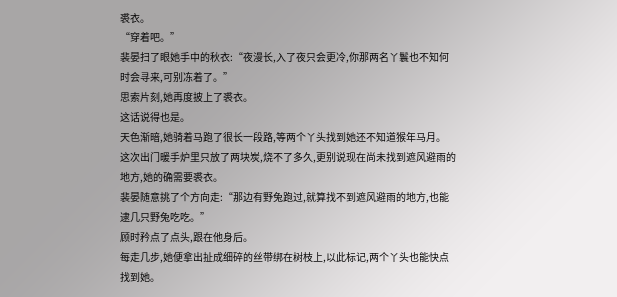裘衣。
“穿着吧。”
裴晏扫了眼她手中的秋衣:“夜漫长,入了夜只会更冷,你那两名丫鬟也不知何时会寻来,可别冻着了。”
思索片刻,她再度披上了裘衣。
这话说得也是。
天色渐暗,她骑着马跑了很长一段路,等两个丫头找到她还不知道猴年马月。
这次出门暖手炉里只放了两块炭,烧不了多久,更别说现在尚未找到遮风避雨的地方,她的确需要裘衣。
裴晏随意挑了个方向走:“那边有野兔跑过,就算找不到遮风避雨的地方,也能逮几只野兔吃吃。”
顾时矜点了点头,跟在他身后。
每走几步,她便拿出扯成细碎的丝带绑在树枝上,以此标记,两个丫头也能快点找到她。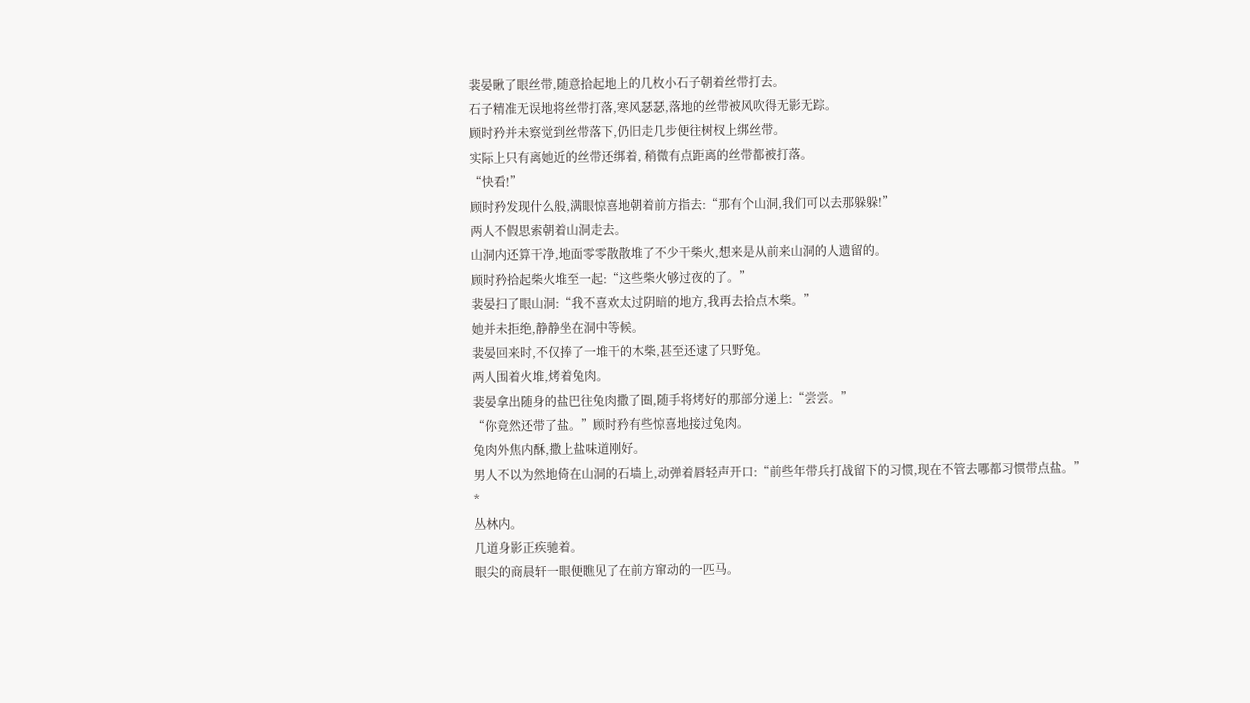裴晏瞅了眼丝带,随意拾起地上的几枚小石子朝着丝带打去。
石子精准无误地将丝带打落,寒风瑟瑟,落地的丝带被风吹得无影无踪。
顾时矜并未察觉到丝带落下,仍旧走几步便往树杈上绑丝带。
实际上只有离她近的丝带还绑着, 稍微有点距离的丝带都被打落。
“快看!”
顾时矜发现什么般,满眼惊喜地朝着前方指去:“那有个山洞,我们可以去那躲躲!”
两人不假思索朝着山洞走去。
山洞内还算干净,地面零零散散堆了不少干柴火,想来是从前来山洞的人遗留的。
顾时矜拾起柴火堆至一起:“这些柴火够过夜的了。”
裴晏扫了眼山洞:“我不喜欢太过阴暗的地方,我再去拾点木柴。”
她并未拒绝,静静坐在洞中等候。
裴晏回来时,不仅捧了一堆干的木柴,甚至还逮了只野兔。
两人围着火堆,烤着兔肉。
裴晏拿出随身的盐巴往兔肉撒了圈,随手将烤好的那部分递上:“尝尝。”
“你竟然还带了盐。”顾时矜有些惊喜地接过兔肉。
兔肉外焦内酥,撒上盐味道刚好。
男人不以为然地倚在山洞的石墙上,动弹着唇轻声开口:“前些年带兵打战留下的习惯,现在不管去哪都习惯带点盐。”
*
丛林内。
几道身影正疾驰着。
眼尖的商晨轩一眼便瞧见了在前方窜动的一匹马。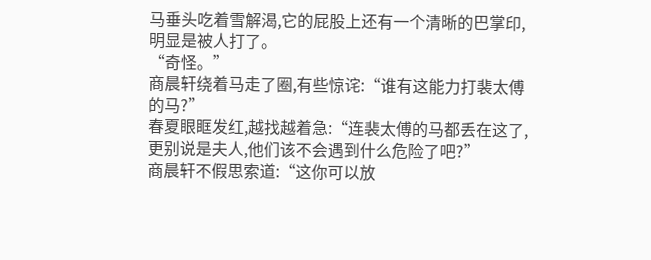马垂头吃着雪解渴,它的屁股上还有一个清晰的巴掌印,明显是被人打了。
“奇怪。”
商晨轩绕着马走了圈,有些惊诧:“谁有这能力打裴太傅的马?”
春夏眼眶发红,越找越着急:“连裴太傅的马都丢在这了,更别说是夫人,他们该不会遇到什么危险了吧?”
商晨轩不假思索道:“这你可以放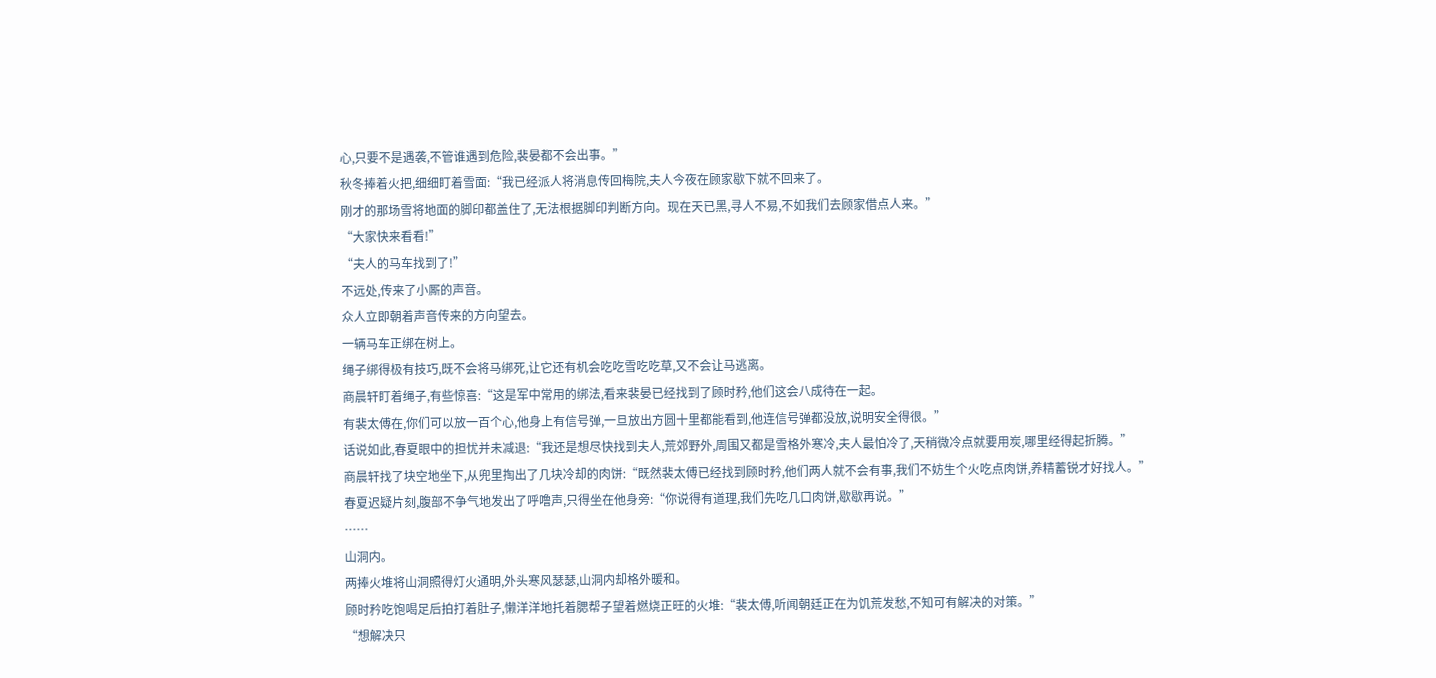心,只要不是遇袭,不管谁遇到危险,裴晏都不会出事。”
秋冬捧着火把,细细盯着雪面:“我已经派人将消息传回梅院,夫人今夜在顾家歇下就不回来了。
刚才的那场雪将地面的脚印都盖住了,无法根据脚印判断方向。现在天已黑,寻人不易,不如我们去顾家借点人来。”
“大家快来看看!”
“夫人的马车找到了!”
不远处,传来了小厮的声音。
众人立即朝着声音传来的方向望去。
一辆马车正绑在树上。
绳子绑得极有技巧,既不会将马绑死,让它还有机会吃吃雪吃吃草,又不会让马逃离。
商晨轩盯着绳子,有些惊喜:“这是军中常用的绑法,看来裴晏已经找到了顾时矜,他们这会八成待在一起。
有裴太傅在,你们可以放一百个心,他身上有信号弹,一旦放出方圆十里都能看到,他连信号弹都没放,说明安全得很。”
话说如此,春夏眼中的担忧并未减退:“我还是想尽快找到夫人,荒郊野外,周围又都是雪格外寒冷,夫人最怕冷了,天稍微冷点就要用炭,哪里经得起折腾。”
商晨轩找了块空地坐下,从兜里掏出了几块冷却的肉饼:“既然裴太傅已经找到顾时矜,他们两人就不会有事,我们不妨生个火吃点肉饼,养精蓄锐才好找人。”
春夏迟疑片刻,腹部不争气地发出了呼噜声,只得坐在他身旁:“你说得有道理,我们先吃几口肉饼,歇歇再说。”
……
山洞内。
两捧火堆将山洞照得灯火通明,外头寒风瑟瑟,山洞内却格外暖和。
顾时矜吃饱喝足后拍打着肚子,懒洋洋地托着腮帮子望着燃烧正旺的火堆:“裴太傅,听闻朝廷正在为饥荒发愁,不知可有解决的对策。”
“想解决只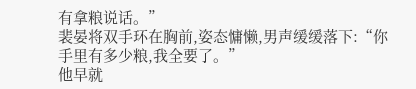有拿粮说话。”
裴晏将双手环在胸前,姿态慵懒,男声缓缓落下:“你手里有多少粮,我全要了。”
他早就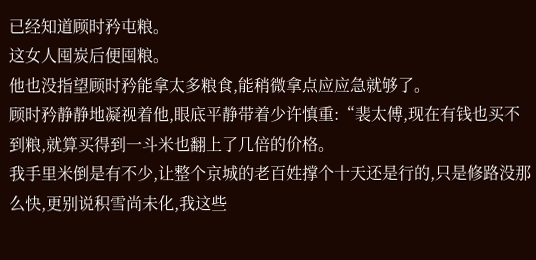已经知道顾时矜屯粮。
这女人囤炭后便囤粮。
他也没指望顾时矜能拿太多粮食,能稍微拿点应应急就够了。
顾时矜静静地凝视着他,眼底平静带着少许慎重:“裴太傅,现在有钱也买不到粮,就算买得到一斗米也翻上了几倍的价格。
我手里米倒是有不少,让整个京城的老百姓撑个十天还是行的,只是修路没那么快,更别说积雪尚未化,我这些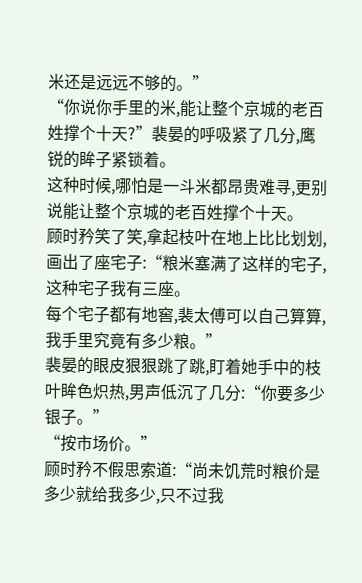米还是远远不够的。”
“你说你手里的米,能让整个京城的老百姓撑个十天?”裴晏的呼吸紧了几分,鹰锐的眸子紧锁着。
这种时候,哪怕是一斗米都昂贵难寻,更别说能让整个京城的老百姓撑个十天。
顾时矜笑了笑,拿起枝叶在地上比比划划,画出了座宅子:“粮米塞满了这样的宅子,这种宅子我有三座。
每个宅子都有地窖,裴太傅可以自己算算,我手里究竟有多少粮。”
裴晏的眼皮狠狠跳了跳,盯着她手中的枝叶眸色炽热,男声低沉了几分:“你要多少银子。”
“按市场价。”
顾时矜不假思索道:“尚未饥荒时粮价是多少就给我多少,只不过我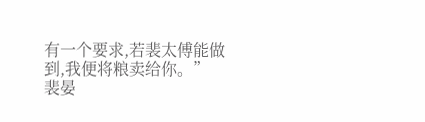有一个要求,若裴太傅能做到,我便将粮卖给你。”
裴晏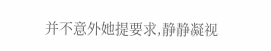并不意外她提要求,静静凝视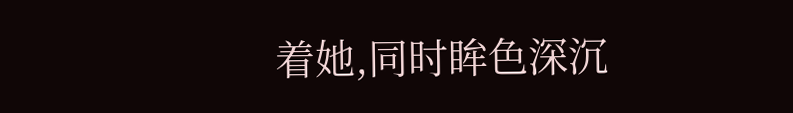着她,同时眸色深沉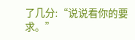了几分:“说说看你的要求。”